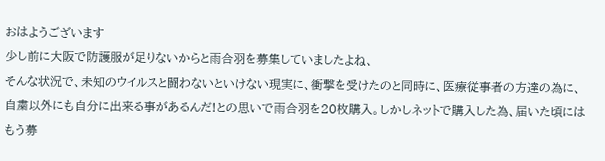おはようございます
少し前に大阪で防護服が足りないからと雨合羽を募集していましたよね、
そんな状況で、未知のウイルスと闘わないといけない現実に、衝撃を受けたのと同時に、医療従事者の方達の為に、自粛以外にも自分に出来る事があるんだ!との思いで雨合羽を20枚購入。しかしネットで購入した為、届いた頃にはもう募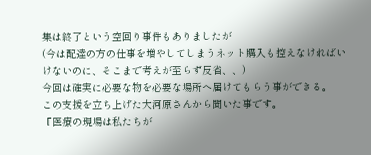集は終了という空回り事件もありましたが
(今は配達の方の仕事を増やしてしまうネット購入も控えなければいけないのに、そこまで考えが至らず反省、、)
今回は確実に必要な物を必要な場所へ届けてもらう事ができる。
この支援を立ち上げた大河原さんから聞いた事です。
『医療の現場は私たちが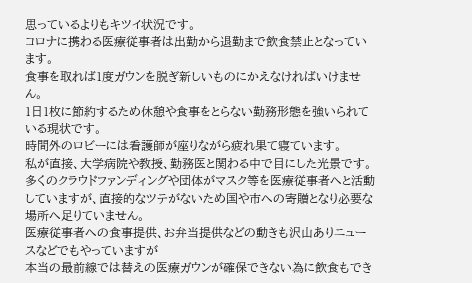思っているよりもキツイ状況です。
コロナに携わる医療従事者は出勤から退勤まで飲食禁止となっています。
食事を取れば1度ガウンを脱ぎ新しいものにかえなければいけません。
1日1枚に節約するため休憩や食事をとらない勤務形態を強いられている現状です。
時間外のロビーには看護師が座りながら疲れ果て寝ています。
私が直接、大学病院や教授、勤務医と関わる中で目にした光景です。
多くのクラウドファンディングや団体がマスク等を医療従事者へと活動していますが、直接的なツテがないため国や市への寄贈となり必要な場所へ足りていません。
医療従事者への食事提供、お弁当提供などの動きも沢山ありニュースなどでもやっていますが
本当の最前線では替えの医療ガウンが確保できない為に飲食もでき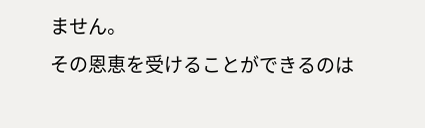ません。
その恩恵を受けることができるのは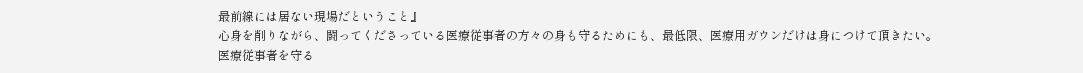最前線には居ない現場だということ』
心身を削りながら、闘ってくださっている医療従事者の方々の身も守るためにも、最低限、医療用ガウンだけは身につけて頂きたい。
医療従事者を守る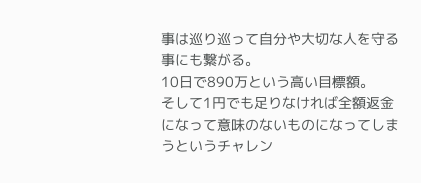事は巡り巡って自分や大切な人を守る事にも繋がる。
10日で890万という高い目標額。
そして1円でも足りなければ全額返金になって意味のないものになってしまうというチャレン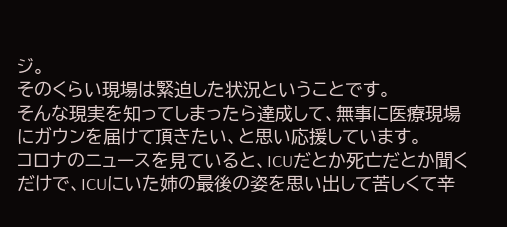ジ。
そのくらい現場は緊迫した状況ということです。
そんな現実を知ってしまったら達成して、無事に医療現場にガウンを届けて頂きたい、と思い応援しています。
コロナのニュースを見ていると、ICUだとか死亡だとか聞くだけで、ICUにいた姉の最後の姿を思い出して苦しくて辛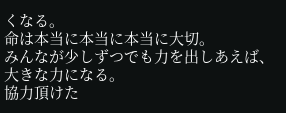くなる。
命は本当に本当に本当に大切。
みんなが少しずつでも力を出しあえば、大きな力になる。
協力頂けた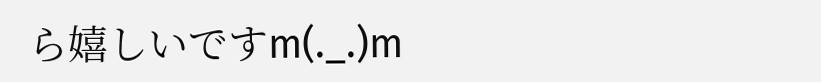ら嬉しいですm(._.)m